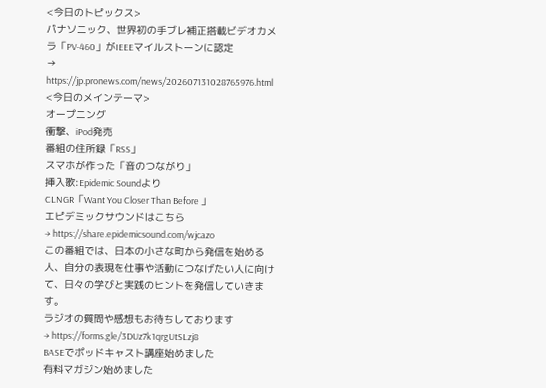<今日のトピックス>
パナソニック、世界初の手ブレ補正搭載ビデオカメラ「PV-460」がIEEEマイルストーンに認定
→ https://jp.pronews.com/news/202607131028765976.html
<今日のメインテーマ>
オープニング
衝撃、iPod発売
番組の住所録「RSS」
スマホが作った「音のつながり」
挿入歌:Epidemic Soundより
CLNGR「Want You Closer Than Before 」
エピデミックサウンドはこちら
→ https://share.epidemicsound.com/wjcazo
この番組では、日本の小さな町から発信を始める人、自分の表現を仕事や活動につなげたい人に向けて、日々の学びと実践のヒントを発信していきます。
ラジオの質問や感想もお待ちしております
→ https://forms.gle/3DUz7k1qrgUtSLzj8
BASEでポッドキャスト講座始めました
有料マガジン始めました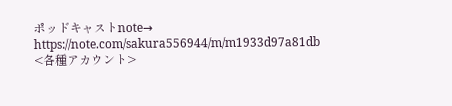ポッドキャストnote→ https://note.com/sakura556944/m/m1933d97a81db
<各種アカウント>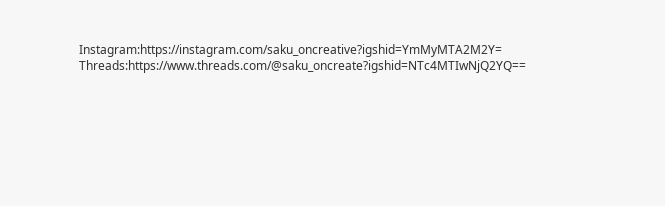Instagram:https://instagram.com/saku_oncreative?igshid=YmMyMTA2M2Y=
Threads:https://www.threads.com/@saku_oncreate?igshid=NTc4MTIwNjQ2YQ==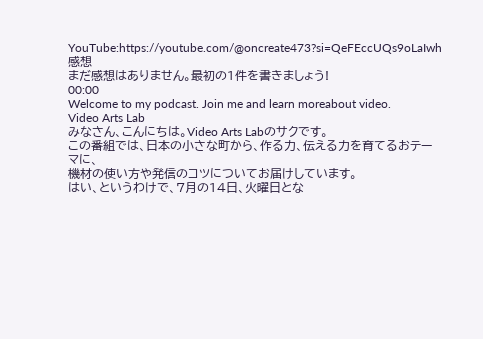YouTube:https://youtube.com/@oncreate473?si=QeFEccUQs9oLaIwh
感想
まだ感想はありません。最初の1件を書きましょう!
00:00
Welcome to my podcast. Join me and learn moreabout video.
Video Arts Lab
みなさん、こんにちは。Video Arts Labのサクです。
この番組では、日本の小さな町から、作る力、伝える力を育てるおテーマに、
機材の使い方や発信のコツについてお届けしています。
はい、というわけで、7月の14日、火曜日とな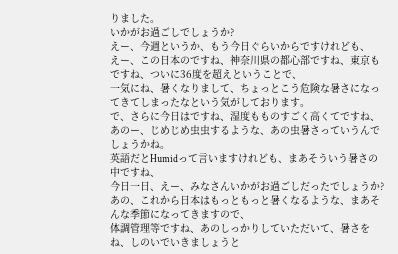りました。
いかがお過ごしでしょうか?
えー、今週というか、もう今日ぐらいからですけれども、
えー、この日本のですね、神奈川県の都心部ですね、東京もですね、ついに36度を超えということで、
一気にね、暑くなりまして、ちょっとこう危険な暑さになってきてしまったなという気がしております。
で、さらに今日はですね、湿度もものすごく高くてですね、
あのー、じめじめ虫虫するような、あの虫暑さっていうんでしょうかね。
英語だとHumidって言いますけれども、まあそういう暑さの中ですね、
今日一日、えー、みなさんいかがお過ごしだったでしょうか?
あの、これから日本はもっともっと暑くなるような、まあそんな季節になってきますので、
体調管理等ですね、あのしっかりしていただいて、暑さをね、しのいでいきましょうと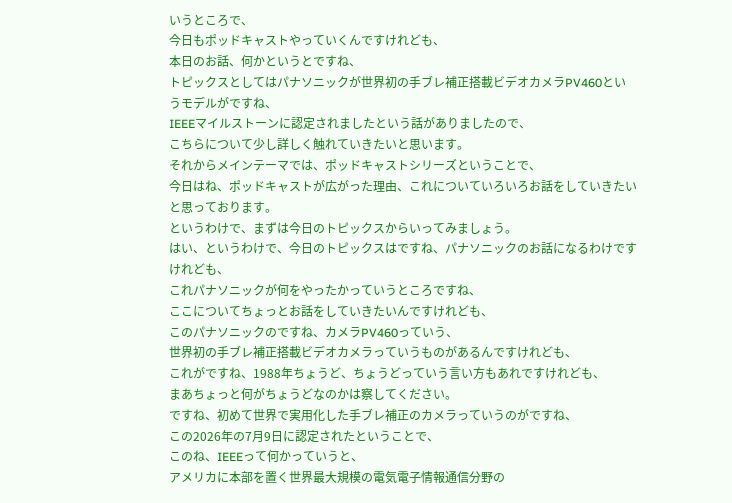いうところで、
今日もポッドキャストやっていくんですけれども、
本日のお話、何かというとですね、
トピックスとしてはパナソニックが世界初の手ブレ補正搭載ビデオカメラPV460というモデルがですね、
IEEEマイルストーンに認定されましたという話がありましたので、
こちらについて少し詳しく触れていきたいと思います。
それからメインテーマでは、ポッドキャストシリーズということで、
今日はね、ポッドキャストが広がった理由、これについていろいろお話をしていきたいと思っております。
というわけで、まずは今日のトピックスからいってみましょう。
はい、というわけで、今日のトピックスはですね、パナソニックのお話になるわけですけれども、
これパナソニックが何をやったかっていうところですね、
ここについてちょっとお話をしていきたいんですけれども、
このパナソニックのですね、カメラPV460っていう、
世界初の手ブレ補正搭載ビデオカメラっていうものがあるんですけれども、
これがですね、1988年ちょうど、ちょうどっていう言い方もあれですけれども、
まあちょっと何がちょうどなのかは察してください。
ですね、初めて世界で実用化した手ブレ補正のカメラっていうのがですね、
この2026年の7月9日に認定されたということで、
このね、IEEEって何かっていうと、
アメリカに本部を置く世界最大規模の電気電子情報通信分野の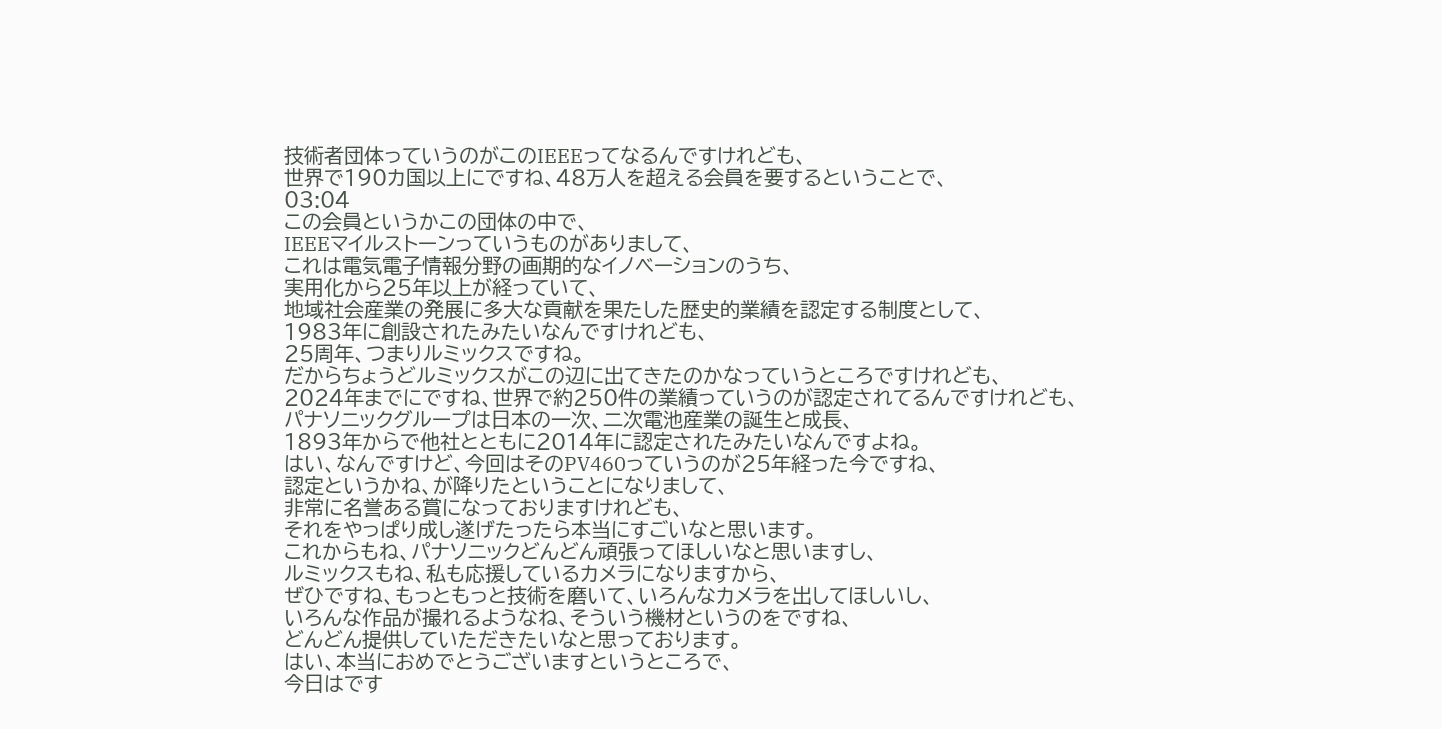技術者団体っていうのがこのIEEEってなるんですけれども、
世界で190カ国以上にですね、48万人を超える会員を要するということで、
03:04
この会員というかこの団体の中で、
IEEEマイルストーンっていうものがありまして、
これは電気電子情報分野の画期的なイノベーションのうち、
実用化から25年以上が経っていて、
地域社会産業の発展に多大な貢献を果たした歴史的業績を認定する制度として、
1983年に創設されたみたいなんですけれども、
25周年、つまりルミックスですね。
だからちょうどルミックスがこの辺に出てきたのかなっていうところですけれども、
2024年までにですね、世界で約250件の業績っていうのが認定されてるんですけれども、
パナソニックグループは日本の一次、二次電池産業の誕生と成長、
1893年からで他社とともに2014年に認定されたみたいなんですよね。
はい、なんですけど、今回はそのPV460っていうのが25年経った今ですね、
認定というかね、が降りたということになりまして、
非常に名誉ある賞になっておりますけれども、
それをやっぱり成し遂げたったら本当にすごいなと思います。
これからもね、パナソニックどんどん頑張ってほしいなと思いますし、
ルミックスもね、私も応援しているカメラになりますから、
ぜひですね、もっともっと技術を磨いて、いろんなカメラを出してほしいし、
いろんな作品が撮れるようなね、そういう機材というのをですね、
どんどん提供していただきたいなと思っております。
はい、本当におめでとうございますというところで、
今日はです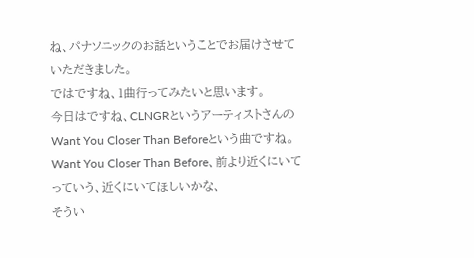ね、パナソニックのお話ということでお届けさせていただきました。
ではですね、1曲行ってみたいと思います。
今日はですね、CLNGRというアーティストさんの
Want You Closer Than Beforeという曲ですね。
Want You Closer Than Before、前より近くにいてっていう、近くにいてほしいかな、
そうい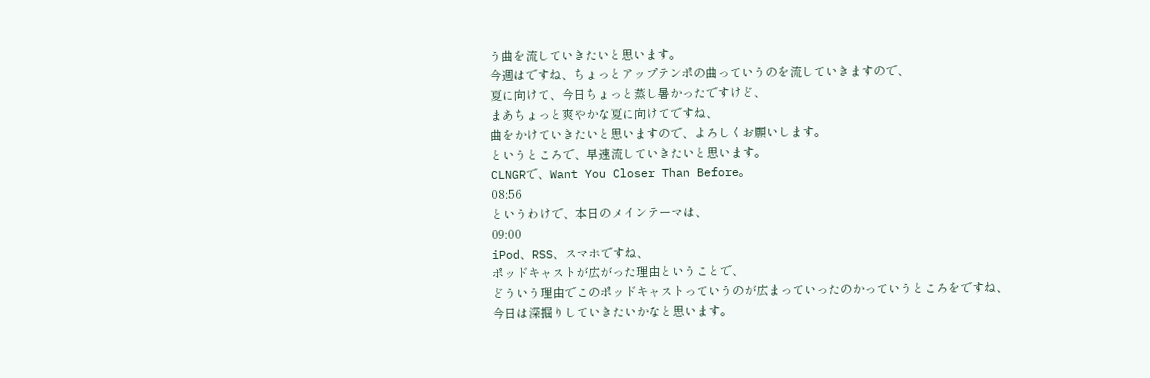う曲を流していきたいと思います。
今週はですね、ちょっとアップテンポの曲っていうのを流していきますので、
夏に向けて、今日ちょっと蒸し暑かったですけど、
まあちょっと爽やかな夏に向けてですね、
曲をかけていきたいと思いますので、よろしくお願いします。
というところで、早速流していきたいと思います。
CLNGRで、Want You Closer Than Before。
08:56
というわけで、本日のメインテーマは、
09:00
iPod、RSS、スマホですね、
ポッドキャストが広がった理由ということで、
どういう理由でこのポッドキャストっていうのが広まっていったのかっていうところをですね、
今日は深掘りしていきたいかなと思います。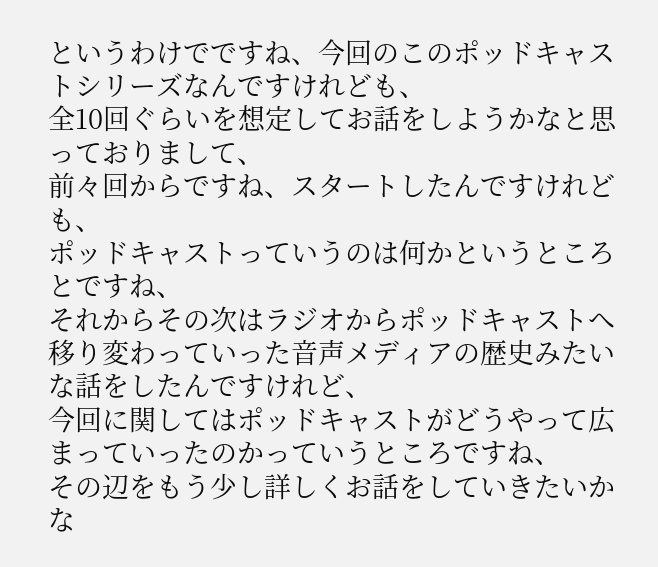というわけでですね、今回のこのポッドキャストシリーズなんですけれども、
全10回ぐらいを想定してお話をしようかなと思っておりまして、
前々回からですね、スタートしたんですけれども、
ポッドキャストっていうのは何かというところとですね、
それからその次はラジオからポッドキャストへ移り変わっていった音声メディアの歴史みたいな話をしたんですけれど、
今回に関してはポッドキャストがどうやって広まっていったのかっていうところですね、
その辺をもう少し詳しくお話をしていきたいかな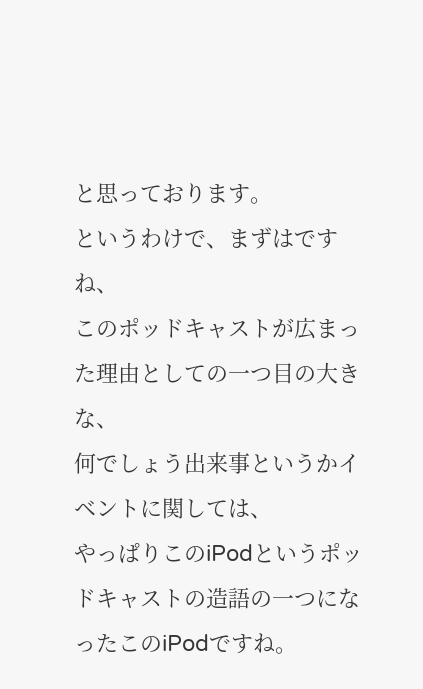と思っております。
というわけで、まずはですね、
このポッドキャストが広まった理由としての一つ目の大きな、
何でしょう出来事というかイベントに関しては、
やっぱりこのiPodというポッドキャストの造語の一つになったこのiPodですね。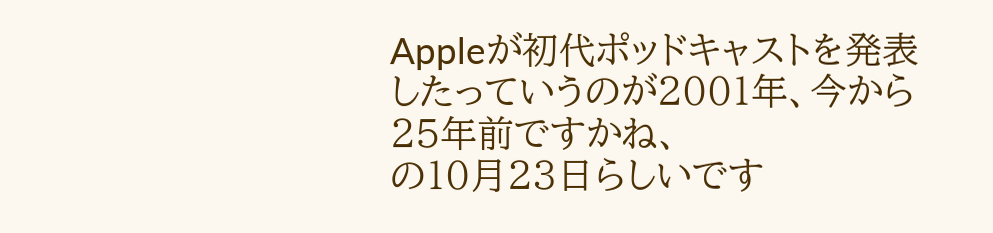Appleが初代ポッドキャストを発表したっていうのが2001年、今から25年前ですかね、
の10月23日らしいです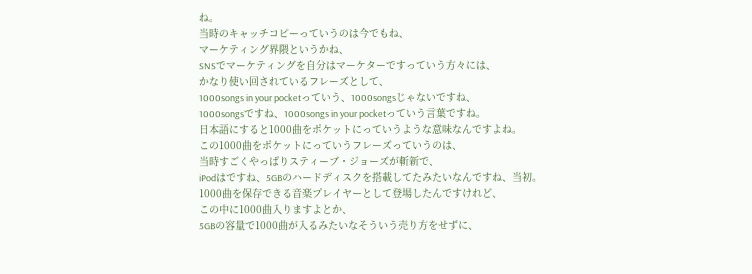ね。
当時のキャッチコピーっていうのは今でもね、
マーケティング界隈というかね、
SNSでマーケティングを自分はマーケターですっていう方々には、
かなり使い回されているフレーズとして、
1000songs in your pocketっていう、1000songsじゃないですね、
1000songsですね、1000songs in your pocketっていう言葉ですね。
日本語にすると1000曲をポケットにっていうような意味なんですよね。
この1000曲をポケットにっていうフレーズっていうのは、
当時すごくやっぱりスティーブ・ジョーズが斬新で、
iPodはですね、5GBのハードディスクを搭載してたみたいなんですね、当初。
1000曲を保存できる音楽プレイヤーとして登場したんですけれど、
この中に1000曲入りますよとか、
5GBの容量で1000曲が入るみたいなそういう売り方をせずに、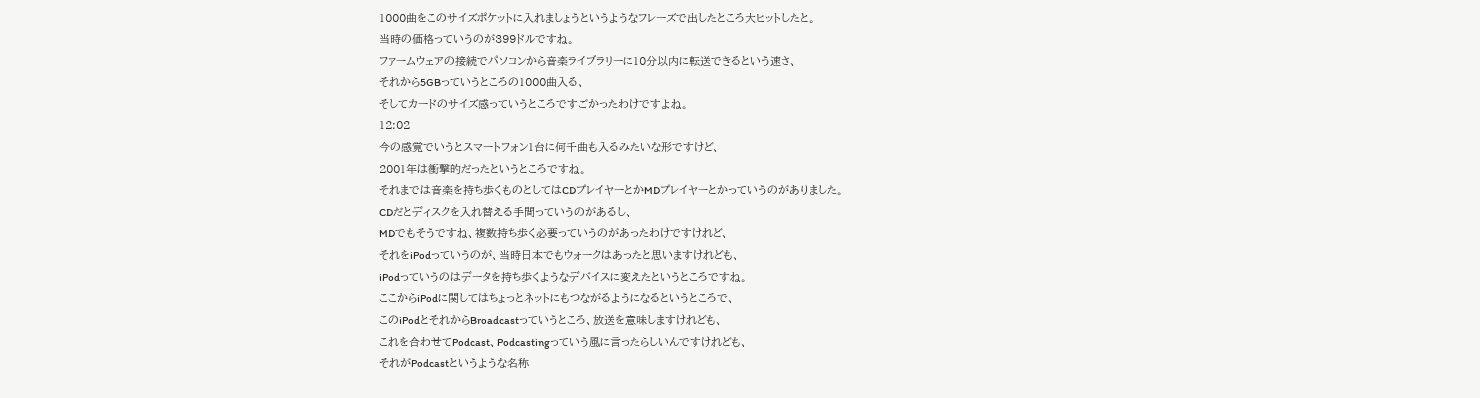1000曲をこのサイズポケットに入れましょうというようなフレーズで出したところ大ヒットしたと。
当時の価格っていうのが399ドルですね。
ファームウェアの接続でパソコンから音楽ライブラリーに10分以内に転送できるという速さ、
それから5GBっていうところの1000曲入る、
そしてカードのサイズ感っていうところですごかったわけですよね。
12:02
今の感覚でいうとスマートフォン1台に何千曲も入るみたいな形ですけど、
2001年は衝撃的だったというところですね。
それまでは音楽を持ち歩くものとしてはCDプレイヤーとかMDプレイヤーとかっていうのがありました。
CDだとディスクを入れ替える手間っていうのがあるし、
MDでもそうですね、複数持ち歩く必要っていうのがあったわけですけれど、
それをiPodっていうのが、当時日本でもウォークはあったと思いますけれども、
iPodっていうのはデータを持ち歩くようなデバイスに変えたというところですね。
ここからiPodに関してはちょっとネットにもつながるようになるというところで、
このiPodとそれからBroadcastっていうところ、放送を意味しますけれども、
これを合わせてPodcast、Podcastingっていう風に言ったらしいんですけれども、
それがPodcastというような名称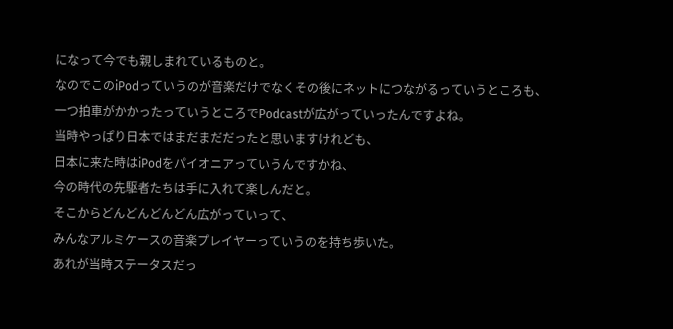になって今でも親しまれているものと。
なのでこのiPodっていうのが音楽だけでなくその後にネットにつながるっていうところも、
一つ拍車がかかったっていうところでPodcastが広がっていったんですよね。
当時やっぱり日本ではまだまだだったと思いますけれども、
日本に来た時はiPodをパイオニアっていうんですかね、
今の時代の先駆者たちは手に入れて楽しんだと。
そこからどんどんどんどん広がっていって、
みんなアルミケースの音楽プレイヤーっていうのを持ち歩いた。
あれが当時ステータスだっ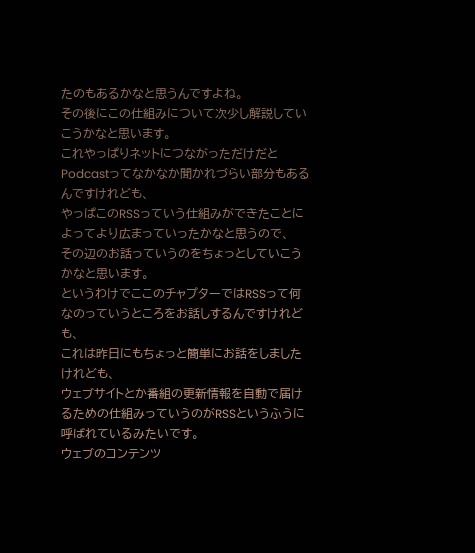たのもあるかなと思うんですよね。
その後にこの仕組みについて次少し解説していこうかなと思います。
これやっぱりネットにつながっただけだとPodcastってなかなか聞かれづらい部分もあるんですけれども、
やっぱこのRSSっていう仕組みができたことによってより広まっていったかなと思うので、
その辺のお話っていうのをちょっとしていこうかなと思います。
というわけでここのチャプターではRSSって何なのっていうところをお話しするんですけれども、
これは昨日にもちょっと簡単にお話をしましたけれども、
ウェブサイトとか番組の更新情報を自動で届けるための仕組みっていうのがRSSというふうに呼ばれているみたいです。
ウェブのコンテンツ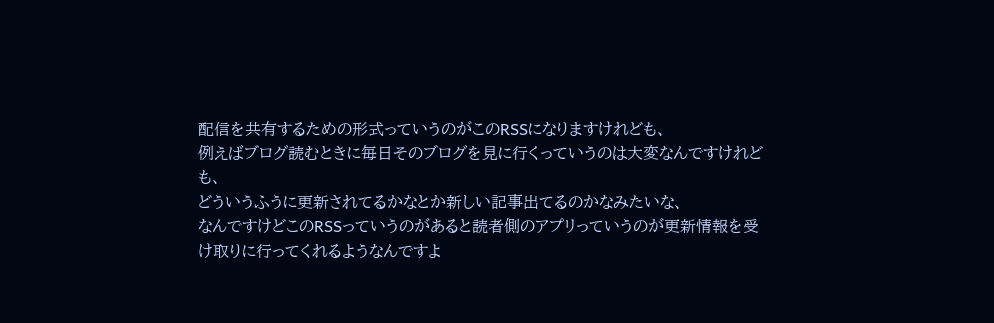配信を共有するための形式っていうのがこのRSSになりますけれども、
例えばブログ読むときに毎日そのブログを見に行くっていうのは大変なんですけれども、
どういうふうに更新されてるかなとか新しい記事出てるのかなみたいな、
なんですけどこのRSSっていうのがあると読者側のアプリっていうのが更新情報を受け取りに行ってくれるようなんですよ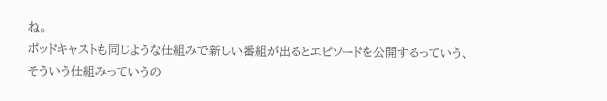ね。
ポッドキャストも同じような仕組みで新しい番組が出るとエピソードを公開するっていう、
そういう仕組みっていうの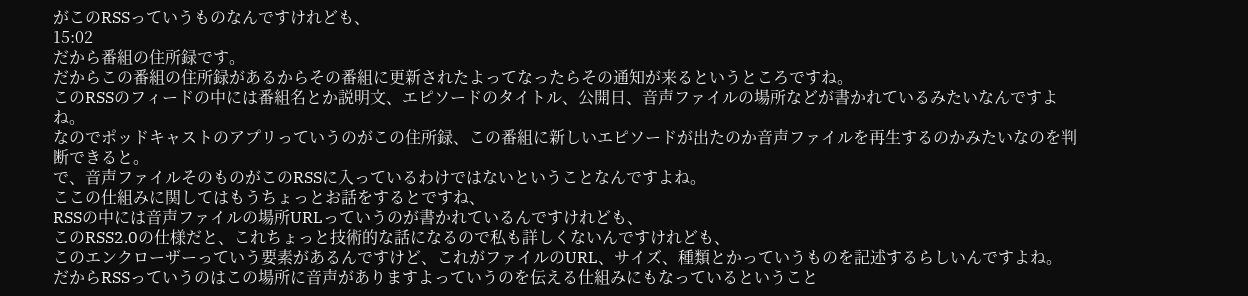がこのRSSっていうものなんですけれども、
15:02
だから番組の住所録です。
だからこの番組の住所録があるからその番組に更新されたよってなったらその通知が来るというところですね。
このRSSのフィードの中には番組名とか説明文、エピソードのタイトル、公開日、音声ファイルの場所などが書かれているみたいなんですよね。
なのでポッドキャストのアプリっていうのがこの住所録、この番組に新しいエピソードが出たのか音声ファイルを再生するのかみたいなのを判断できると。
で、音声ファイルそのものがこのRSSに入っているわけではないということなんですよね。
ここの仕組みに関してはもうちょっとお話をするとですね、
RSSの中には音声ファイルの場所URLっていうのが書かれているんですけれども、
このRSS2.0の仕様だと、これちょっと技術的な話になるので私も詳しくないんですけれども、
このエンクローザーっていう要素があるんですけど、これがファイルのURL、サイズ、種類とかっていうものを記述するらしいんですよね。
だからRSSっていうのはこの場所に音声がありますよっていうのを伝える仕組みにもなっているということ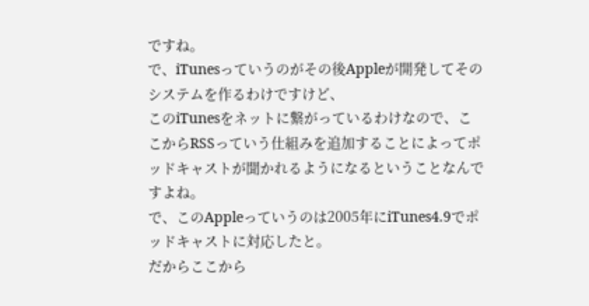ですね。
で、iTunesっていうのがその後Appleが開発してそのシステムを作るわけですけど、
このiTunesをネットに繋がっているわけなので、ここからRSSっていう仕組みを追加することによってポッドキャストが聞かれるようになるということなんですよね。
で、このAppleっていうのは2005年にiTunes4.9でポッドキャストに対応したと。
だからここから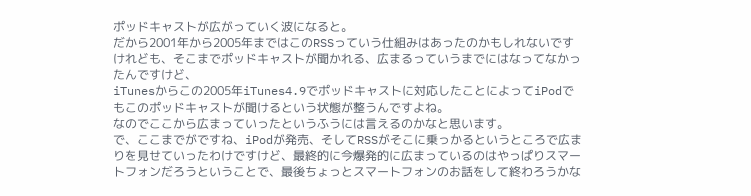ポッドキャストが広がっていく波になると。
だから2001年から2005年まではこのRSSっていう仕組みはあったのかもしれないですけれども、そこまでポッドキャストが聞かれる、広まるっていうまでにはなってなかったんですけど、
iTunesからこの2005年iTunes4.9でポッドキャストに対応したことによってiPodでもこのポッドキャストが聞けるという状態が整うんですよね。
なのでここから広まっていったというふうには言えるのかなと思います。
で、ここまでがですね、iPodが発売、そしてRSSがそこに乗っかるというところで広まりを見せていったわけですけど、最終的に今爆発的に広まっているのはやっぱりスマートフォンだろうということで、最後ちょっとスマートフォンのお話をして終わろうかな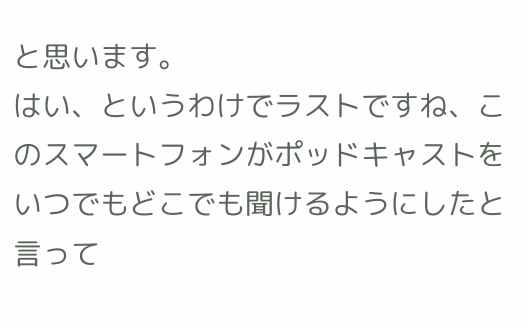と思います。
はい、というわけでラストですね、このスマートフォンがポッドキャストをいつでもどこでも聞けるようにしたと言って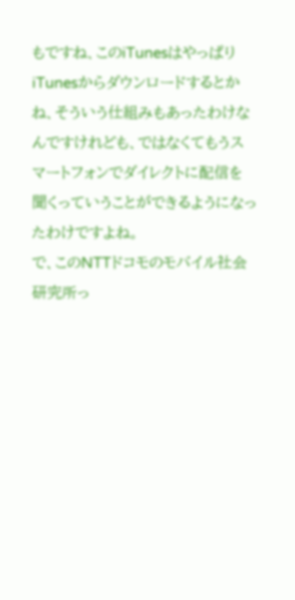もですね、このiTunesはやっぱりiTunesからダウンロードするとかね、そういう仕組みもあったわけなんですけれども、ではなくてもうスマートフォンでダイレクトに配信を聞くっていうことができるようになったわけですよね。
で、このNTTドコモのモバイル社会研究所っ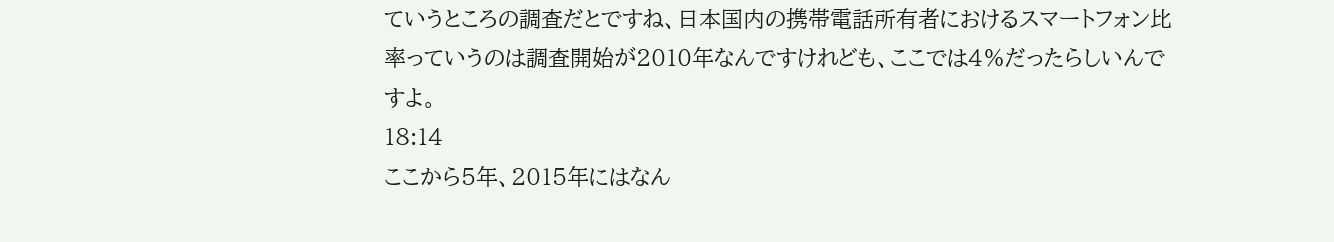ていうところの調査だとですね、日本国内の携帯電話所有者におけるスマートフォン比率っていうのは調査開始が2010年なんですけれども、ここでは4%だったらしいんですよ。
18:14
ここから5年、2015年にはなん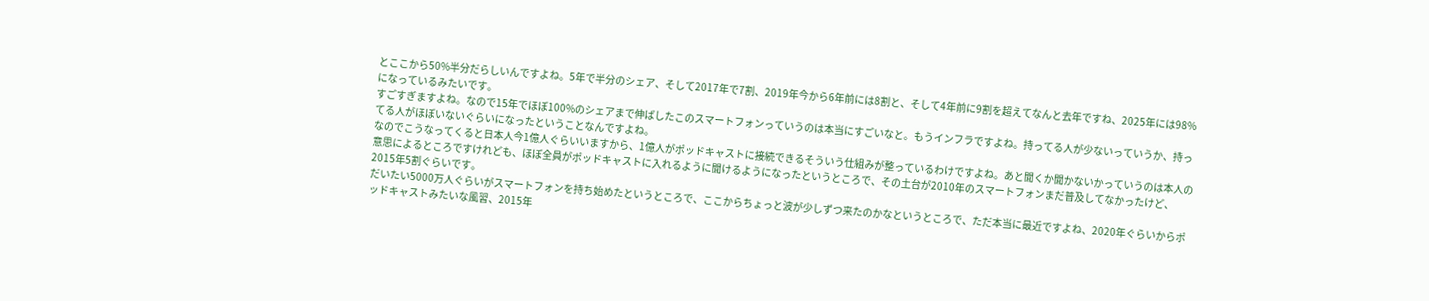とここから50%半分だらしいんですよね。5年で半分のシェア、そして2017年で7割、2019年今から6年前には8割と、そして4年前に9割を超えてなんと去年ですね、2025年には98%になっているみたいです。
すごすぎますよね。なので15年でほぼ100%のシェアまで伸ばしたこのスマートフォンっていうのは本当にすごいなと。もうインフラですよね。持ってる人が少ないっていうか、持ってる人がほぼいないぐらいになったということなんですよね。
なのでこうなってくると日本人今1億人ぐらいいますから、1億人がポッドキャストに接続できるそういう仕組みが整っているわけですよね。あと聞くか聞かないかっていうのは本人の意思によるところですけれども、ほぼ全員がポッドキャストに入れるように聞けるようになったというところで、その土台が2010年のスマートフォンまだ普及してなかったけど、2015年5割ぐらいです。
だいたい5000万人ぐらいがスマートフォンを持ち始めたというところで、ここからちょっと波が少しずつ来たのかなというところで、ただ本当に最近ですよね、2020年ぐらいからポッドキャストみたいな風習、2015年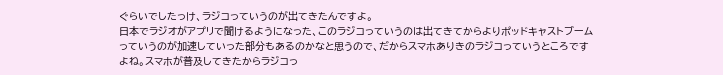ぐらいでしたっけ、ラジコっていうのが出てきたんですよ。
日本でラジオがアプリで聞けるようになった、このラジコっていうのは出てきてからよりポッドキャストブームっていうのが加速していった部分もあるのかなと思うので、だからスマホありきのラジコっていうところですよね。スマホが普及してきたからラジコっ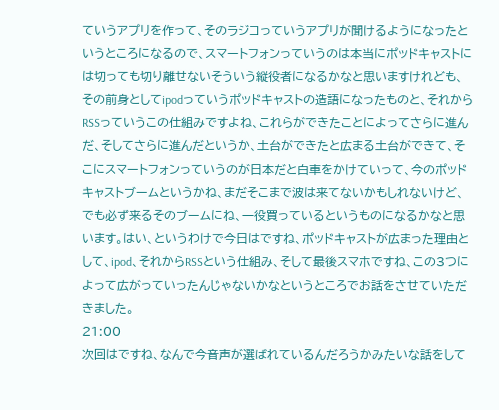ていうアプリを作って、そのラジコっていうアプリが聞けるようになったというところになるので、スマートフォンっていうのは本当にポッドキャストには切っても切り離せないそういう縦役者になるかなと思いますけれども、
その前身としてipodっていうポッドキャストの造語になったものと、それからRSSっていうこの仕組みですよね、これらができたことによってさらに進んだ、そしてさらに進んだというか、土台ができたと広まる土台ができて、そこにスマートフォンっていうのが日本だと白車をかけていって、今のポッドキャストブームというかね、まだそこまで波は来てないかもしれないけど、
でも必ず来るそのブームにね、一役買っているというものになるかなと思います。はい、というわけで今日はですね、ポッドキャストが広まった理由として、ipod、それからRSSという仕組み、そして最後スマホですね、この3つによって広がっていったんじゃないかなというところでお話をさせていただきました。
21:00
次回はですね、なんで今音声が選ばれているんだろうかみたいな話をして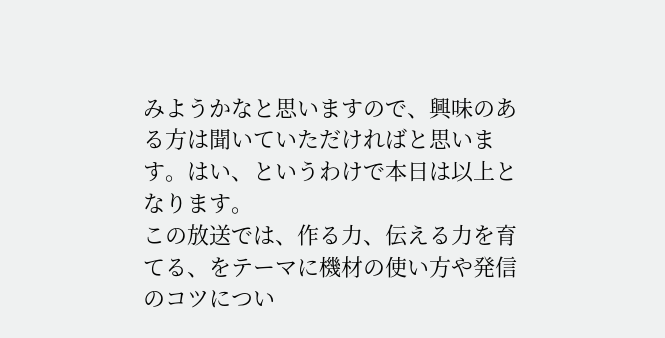みようかなと思いますので、興味のある方は聞いていただければと思います。はい、というわけで本日は以上となります。
この放送では、作る力、伝える力を育てる、をテーマに機材の使い方や発信のコツについ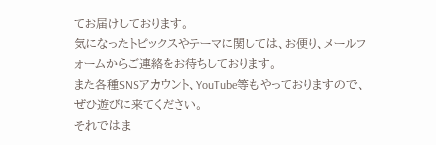てお届けしております。
気になったトピックスやテーマに関しては、お便り、メールフォームからご連絡をお待ちしております。
また各種SNSアカウント、YouTube等もやっておりますので、ぜひ遊びに来てください。
それではま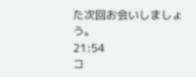た次回お会いしましょう。
21:54
コ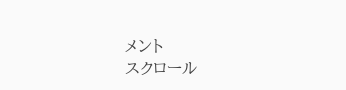メント
スクロール